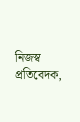নিজস্ব প্রতিবেদক,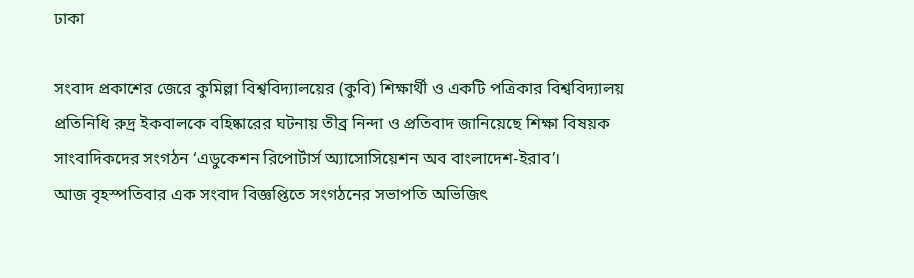ঢাকা

সংবাদ প্রকাশের জেরে কুমিল্লা বিশ্ববিদ্যালয়ের (কুবি) শিক্ষার্থী ও একটি পত্রিকার বিশ্ববিদ্যালয় প্রতিনিধি রুদ্র ইকবালকে বহিষ্কারের ঘটনায় তীব্র নিন্দা ও প্রতিবাদ জানিয়েছে শিক্ষা বিষয়ক সাংবাদিকদের সংগঠন ‘এডুকেশন রিপোর্টার্স অ্যাসোসিয়েশন অব বাংলাদেশ-ইরাব’।
আজ বৃহস্পতিবার এক সংবাদ বিজ্ঞপ্তিতে সংগঠনের সভাপতি অভিজিৎ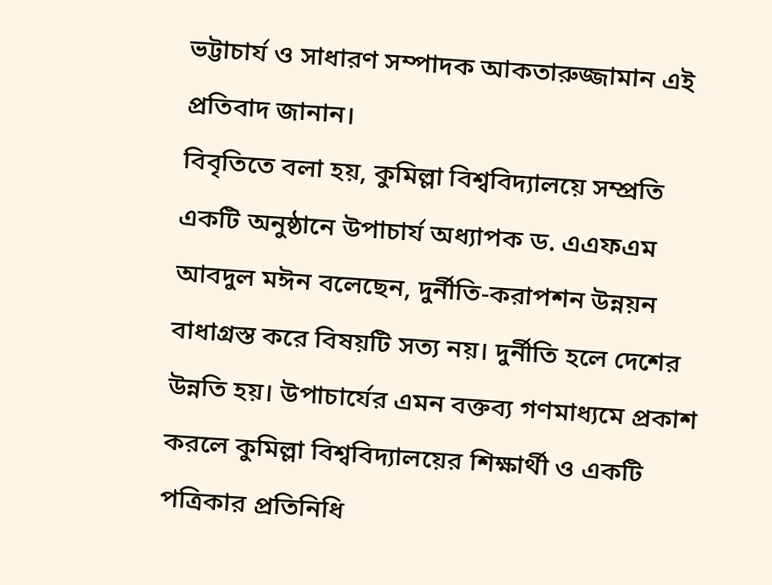ভট্টাচার্য ও সাধারণ সম্পাদক আকতারুজ্জামান এই প্রতিবাদ জানান।
বিবৃতিতে বলা হয়, কুমিল্লা বিশ্ববিদ্যালয়ে সম্প্রতি একটি অনুষ্ঠানে উপাচার্য অধ্যাপক ড. এএফএম আবদুল মঈন বলেছেন, দুর্নীতি-করাপশন উন্নয়ন বাধাগ্রস্ত করে বিষয়টি সত্য নয়। দুর্নীতি হলে দেশের উন্নতি হয়। উপাচার্যের এমন বক্তব্য গণমাধ্যমে প্রকাশ করলে কুমিল্লা বিশ্ববিদ্যালয়ের শিক্ষার্থী ও একটি পত্রিকার প্রতিনিধি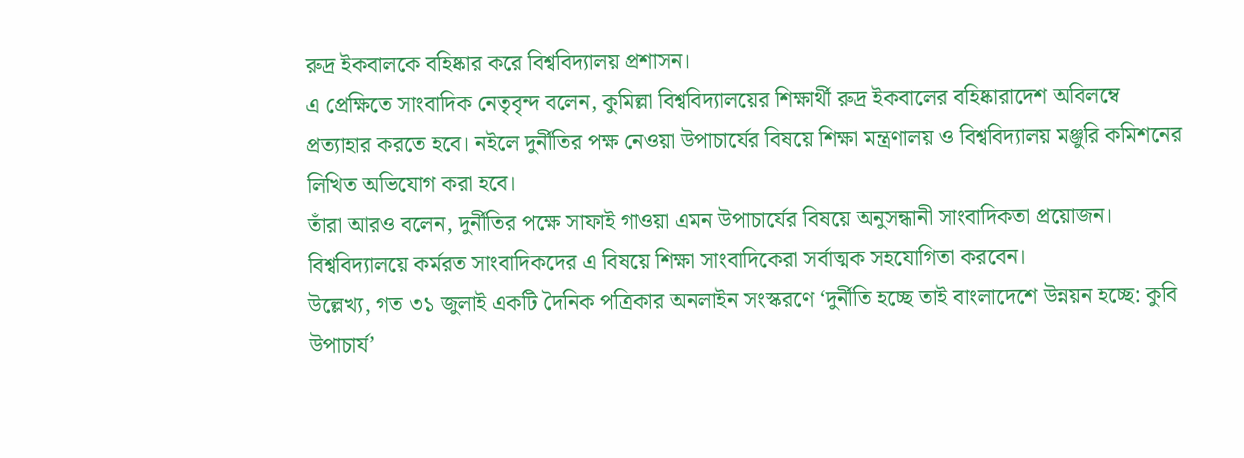রুদ্র ইকবালকে বহিষ্কার করে বিশ্ববিদ্যালয় প্রশাসন।
এ প্রেক্ষিতে সাংবাদিক নেতৃবৃন্দ বলেন, কুমিল্লা বিশ্ববিদ্যালয়ের শিক্ষার্থী রুদ্র ইকবালের বহিষ্কারাদেশ অবিলম্বে প্রত্যাহার করতে হবে। নইলে দুর্নীতির পক্ষ নেওয়া উপাচার্যের বিষয়ে শিক্ষা মন্ত্রণালয় ও বিশ্ববিদ্যালয় মঞ্জুরি কমিশনের লিখিত অভিযোগ করা হবে।
তাঁরা আরও বলেন, দুর্নীতির পক্ষে সাফাই গাওয়া এমন উপাচার্যের বিষয়ে অনুসন্ধানী সাংবাদিকতা প্রয়োজন। বিশ্ববিদ্যালয়ে কর্মরত সাংবাদিকদের এ বিষয়ে শিক্ষা সাংবাদিকেরা সর্বাত্মক সহযোগিতা করবেন।
উল্লেখ্য, গত ৩১ জুলাই একটি দৈনিক পত্রিকার অনলাইন সংস্করণে ‘দুর্নীতি হচ্ছে তাই বাংলাদেশে উন্নয়ন হচ্ছে: কুবি উপাচার্য’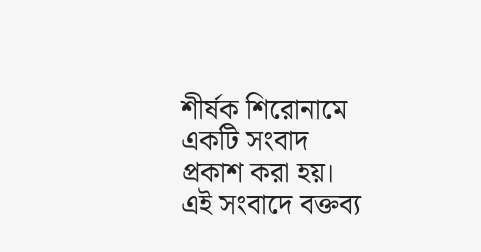শীর্ষক শিরোনামে একটি সংবাদ প্রকাশ করা হয়। এই সংবাদে বক্তব্য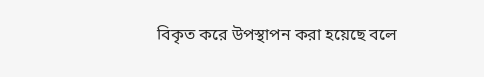বিকৃত করে উপস্থাপন করা হয়েছে বলে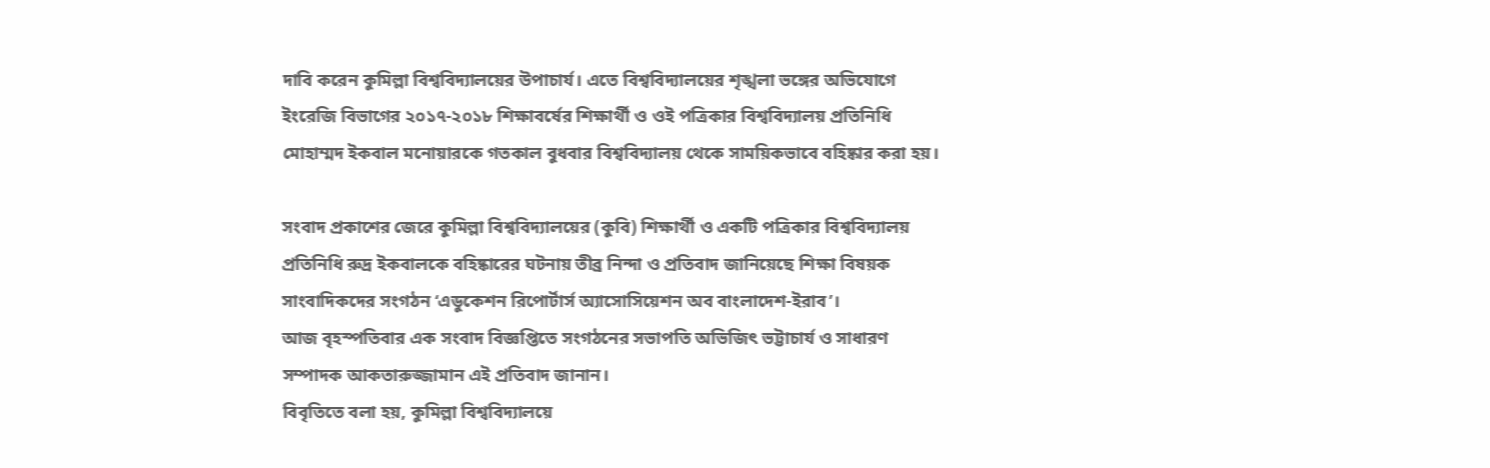দাবি করেন কুমিল্লা বিশ্ববিদ্যালয়ের উপাচার্য। এতে বিশ্ববিদ্যালয়ের শৃঙ্খলা ভঙ্গের অভিযোগে ইংরেজি বিভাগের ২০১৭-২০১৮ শিক্ষাবর্ষের শিক্ষার্থী ও ওই পত্রিকার বিশ্ববিদ্যালয় প্রতিনিধি মোহাম্মদ ইকবাল মনোয়ারকে গতকাল বুধবার বিশ্ববিদ্যালয় থেকে সাময়িকভাবে বহিষ্কার করা হয়।

সংবাদ প্রকাশের জেরে কুমিল্লা বিশ্ববিদ্যালয়ের (কুবি) শিক্ষার্থী ও একটি পত্রিকার বিশ্ববিদ্যালয় প্রতিনিধি রুদ্র ইকবালকে বহিষ্কারের ঘটনায় তীব্র নিন্দা ও প্রতিবাদ জানিয়েছে শিক্ষা বিষয়ক সাংবাদিকদের সংগঠন ‘এডুকেশন রিপোর্টার্স অ্যাসোসিয়েশন অব বাংলাদেশ-ইরাব’।
আজ বৃহস্পতিবার এক সংবাদ বিজ্ঞপ্তিতে সংগঠনের সভাপতি অভিজিৎ ভট্টাচার্য ও সাধারণ সম্পাদক আকতারুজ্জামান এই প্রতিবাদ জানান।
বিবৃতিতে বলা হয়, কুমিল্লা বিশ্ববিদ্যালয়ে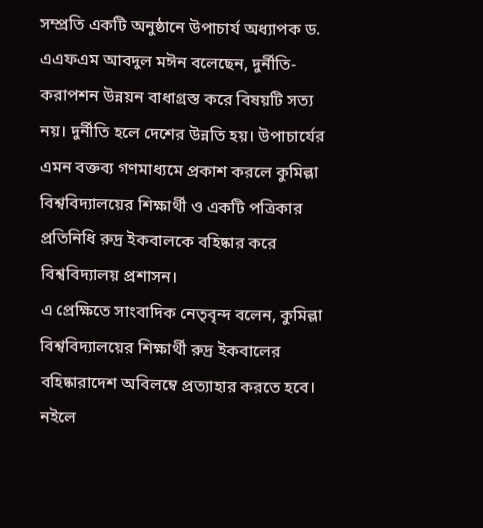সম্প্রতি একটি অনুষ্ঠানে উপাচার্য অধ্যাপক ড. এএফএম আবদুল মঈন বলেছেন, দুর্নীতি-করাপশন উন্নয়ন বাধাগ্রস্ত করে বিষয়টি সত্য নয়। দুর্নীতি হলে দেশের উন্নতি হয়। উপাচার্যের এমন বক্তব্য গণমাধ্যমে প্রকাশ করলে কুমিল্লা বিশ্ববিদ্যালয়ের শিক্ষার্থী ও একটি পত্রিকার প্রতিনিধি রুদ্র ইকবালকে বহিষ্কার করে বিশ্ববিদ্যালয় প্রশাসন।
এ প্রেক্ষিতে সাংবাদিক নেতৃবৃন্দ বলেন, কুমিল্লা বিশ্ববিদ্যালয়ের শিক্ষার্থী রুদ্র ইকবালের বহিষ্কারাদেশ অবিলম্বে প্রত্যাহার করতে হবে। নইলে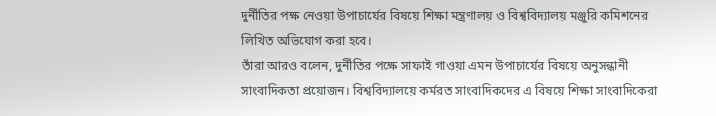দুর্নীতির পক্ষ নেওয়া উপাচার্যের বিষয়ে শিক্ষা মন্ত্রণালয় ও বিশ্ববিদ্যালয় মঞ্জুরি কমিশনের লিখিত অভিযোগ করা হবে।
তাঁরা আরও বলেন, দুর্নীতির পক্ষে সাফাই গাওয়া এমন উপাচার্যের বিষয়ে অনুসন্ধানী সাংবাদিকতা প্রয়োজন। বিশ্ববিদ্যালয়ে কর্মরত সাংবাদিকদের এ বিষয়ে শিক্ষা সাংবাদিকেরা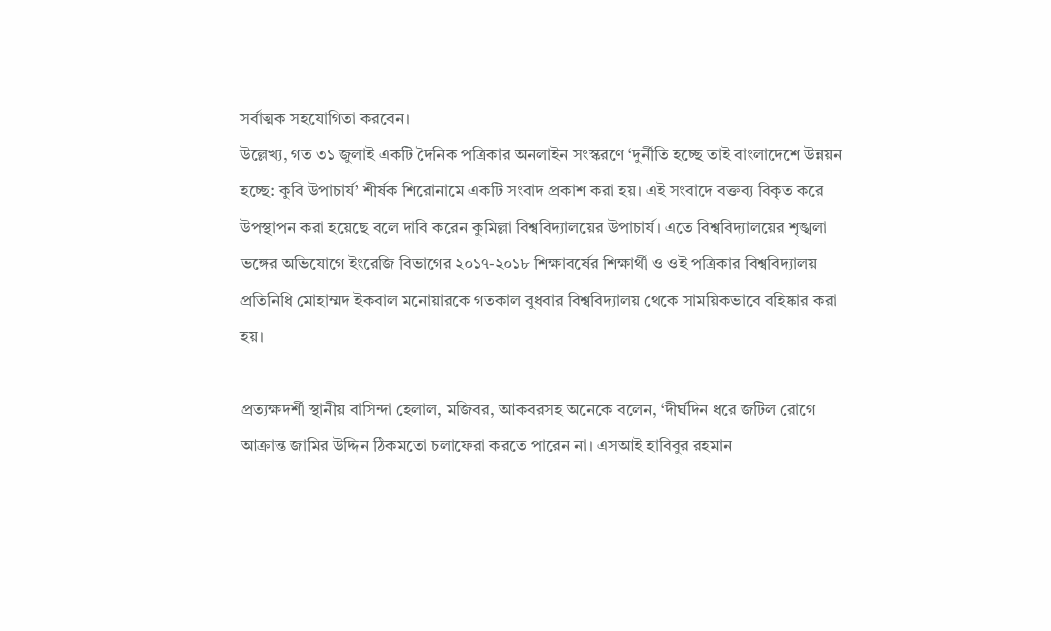সর্বাত্মক সহযোগিতা করবেন।
উল্লেখ্য, গত ৩১ জুলাই একটি দৈনিক পত্রিকার অনলাইন সংস্করণে ‘দুর্নীতি হচ্ছে তাই বাংলাদেশে উন্নয়ন হচ্ছে: কুবি উপাচার্য’ শীর্ষক শিরোনামে একটি সংবাদ প্রকাশ করা হয়। এই সংবাদে বক্তব্য বিকৃত করে উপস্থাপন করা হয়েছে বলে দাবি করেন কুমিল্লা বিশ্ববিদ্যালয়ের উপাচার্য। এতে বিশ্ববিদ্যালয়ের শৃঙ্খলা ভঙ্গের অভিযোগে ইংরেজি বিভাগের ২০১৭-২০১৮ শিক্ষাবর্ষের শিক্ষার্থী ও ওই পত্রিকার বিশ্ববিদ্যালয় প্রতিনিধি মোহাম্মদ ইকবাল মনোয়ারকে গতকাল বুধবার বিশ্ববিদ্যালয় থেকে সাময়িকভাবে বহিষ্কার করা হয়।

প্রত্যক্ষদর্শী স্থানীয় বাসিন্দা হেলাল, মজিবর, আকবরসহ অনেকে বলেন, ‘দীর্ঘদিন ধরে জটিল রোগে আক্রান্ত জামির উদ্দিন ঠিকমতো চলাফেরা করতে পারেন না। এসআই হাবিবুর রহমান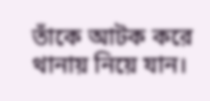তাঁকে আটক করে থানায় নিয়ে যান।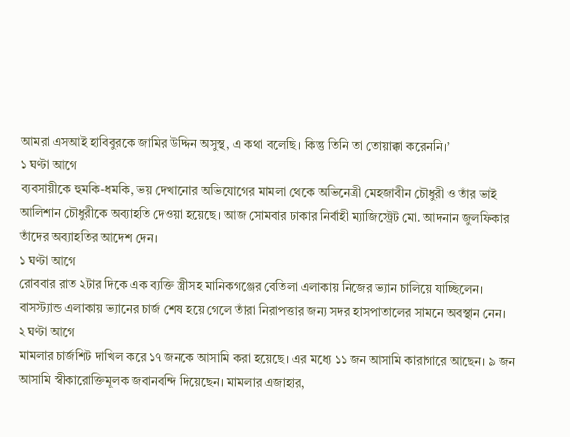আমরা এসআই হাবিবুরকে জামির উদ্দিন অসুস্থ, এ কথা বলেছি। কিন্তু তিনি তা তোয়াক্কা করেননি।’
১ ঘণ্টা আগে
ব্যবসায়ীকে হুমকি-ধমকি, ভয় দেখানোর অভিযোগের মামলা থেকে অভিনেত্রী মেহজাবীন চৌধুরী ও তাঁর ভাই আলিশান চৌধুরীকে অব্যাহতি দেওয়া হয়েছে। আজ সোমবার ঢাকার নির্বাহী ম্যাজিস্ট্রেট মো. আদনান জুলফিকার তাঁদের অব্যাহতির আদেশ দেন।
১ ঘণ্টা আগে
রোববার রাত ২টার দিকে এক ব্যক্তি স্ত্রীসহ মানিকগঞ্জের বেতিলা এলাকায় নিজের ভ্যান চালিয়ে যাচ্ছিলেন। বাসস্ট্যান্ড এলাকায় ভ্যানের চার্জ শেষ হয়ে গেলে তাঁরা নিরাপত্তার জন্য সদর হাসপাতালের সামনে অবস্থান নেন।
২ ঘণ্টা আগে
মামলার চার্জশিট দাখিল করে ১৭ জনকে আসামি করা হয়েছে। এর মধ্যে ১১ জন আসামি কারাগারে আছেন। ৯ জন আসামি স্বীকারোক্তিমূলক জবানবন্দি দিয়েছেন। মামলার এজাহার,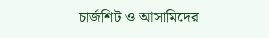চার্জশিট ও আসামিদের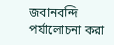জবানবন্দি পর্যালোচনা করা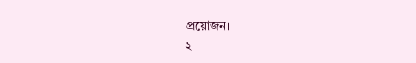প্রয়োজন।
২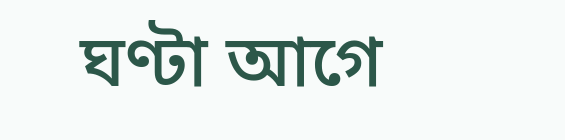ঘণ্টা আগে